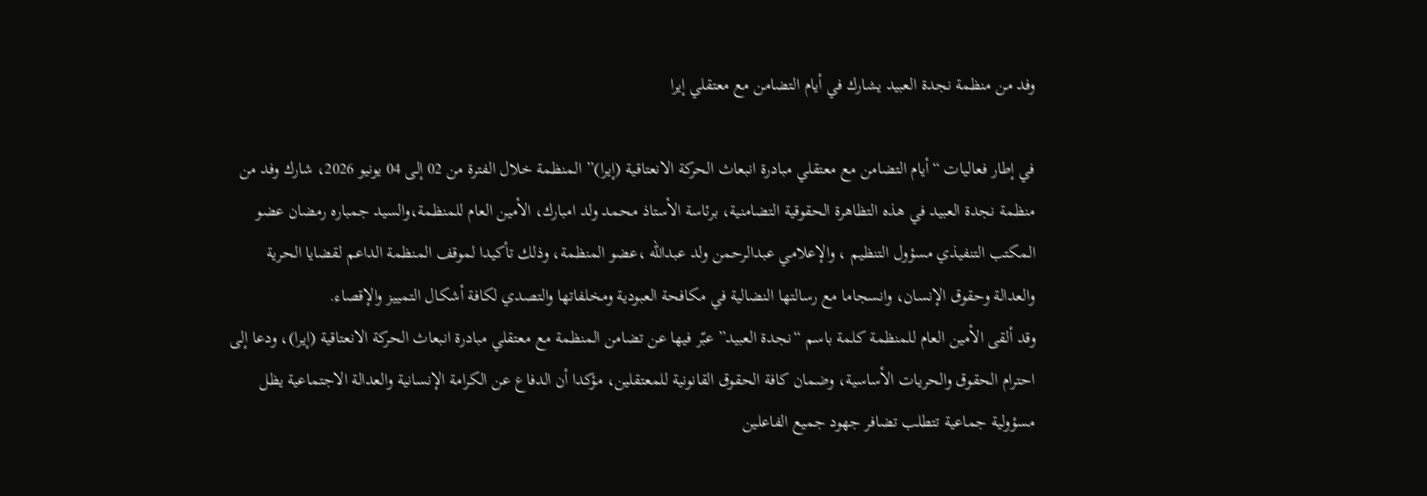وفد من منظمة نجدة العبيد يشارك في أيام التضامن مع معتقلي إيرا

في إطار فعاليات “أيام التضامن مع معتقلي مبادرة انبعاث الحركة الانعتاقية (إيرا)” المنظمة خلال الفترة من 02 إلى 04 يونيو 2026، شارك وفد من منظمة نجدة العبيد في هذه التظاهرة الحقوقية التضامنية، برئاسة الأستاذ محمد ولد امبارك، الأمين العام للمنظمة،والسيد جمباره رمضان عضو المكتب التنفيذي مسؤول التنظيم ، والإعلامي عبدالرحمن ولد عبدالله ،عضو المنظمة، وذلك تأكيدا لموقف المنظمة الداعم لقضايا الحرية والعدالة وحقوق الإنسان، وانسجاما مع رسالتها النضالية في مكافحة العبودية ومخلفاتها والتصدي لكافة أشكال التمييز والإقصاء.
وقد ألقى الأمين العام للمنظمة كلمة باسم “نجدة العبيد” عبّر فيها عن تضامن المنظمة مع معتقلي مبادرة انبعاث الحركة الانعتاقية (إيرا)، ودعا إلى احترام الحقوق والحريات الأساسية، وضمان كافة الحقوق القانونية للمعتقلين، مؤكدا أن الدفاع عن الكرامة الإنسانية والعدالة الاجتماعية يظل مسؤولية جماعية تتطلب تضافر جهود جميع الفاعلين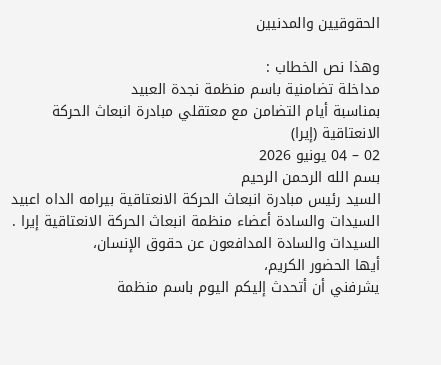الحقوقيين والمدنيين

وهذا نص الخطاب :
مداخلة تضامنية باسم منظمة نجدة العبيد
بمناسبة أيام التضامن مع معتقلي مبادرة انبعاث الحركة الانعتاقية (إيرا)
02 – 04 يونيو 2026
بسم الله الرحمن الرحيم
السيد رئيس مبادرة انبعاث الحركة الانعتاقية بيرامه الداه اعبيد
السيدات والسادة أعضاء منظمة انبعاث الحركة الانعتاقية إيرا .
السيدات والسادة المدافعون عن حقوق الإنسان،
أيها الحضور الكريم،
يشرفني أن أتحدث إليكم اليوم باسم منظمة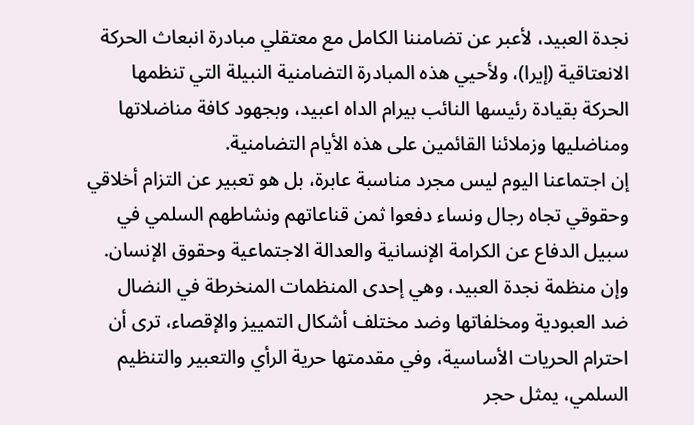نجدة العبيد، لأعبر عن تضامننا الكامل مع معتقلي مبادرة انبعاث الحركة الانعتاقية (إيرا)، ولأحيي هذه المبادرة التضامنية النبيلة التي تنظمها الحركة بقيادة رئيسها النائب بيرام الداه اعبيد، وبجهود كافة مناضلاتها ومناضليها وزملائنا القائمين على هذه الأيام التضامنية.
إن اجتماعنا اليوم ليس مجرد مناسبة عابرة، بل هو تعبير عن التزام أخلاقي وحقوقي تجاه رجال ونساء دفعوا ثمن قناعاتهم ونشاطهم السلمي في سبيل الدفاع عن الكرامة الإنسانية والعدالة الاجتماعية وحقوق الإنسان.
وإن منظمة نجدة العبيد، وهي إحدى المنظمات المنخرطة في النضال ضد العبودية ومخلفاتها وضد مختلف أشكال التمييز والإقصاء، ترى أن احترام الحريات الأساسية، وفي مقدمتها حرية الرأي والتعبير والتنظيم السلمي، يمثل حجر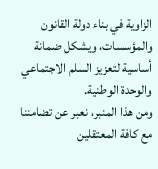الزاوية في بناء دولة القانون والمؤسسات، ويشكل ضمانة أساسية لتعزيز السلم الاجتماعي والوحدة الوطنية.
ومن هذا المنبر، نعبر عن تضامننا مع كافة المعتقلين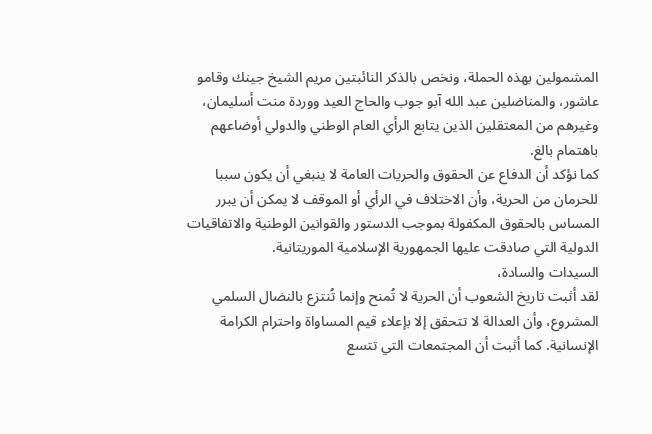المشمولين بهذه الحملة، ونخص بالذكر النائبتين مريم الشيخ جينك وقامو عاشور، والمناضلين عبد الله آبو جوب والحاج العيد ووردة منت أسليمان، وغيرهم من المعتقلين الذين يتابع الرأي العام الوطني والدولي أوضاعهم باهتمام بالغ.
كما نؤكد أن الدفاع عن الحقوق والحريات العامة لا ينبغي أن يكون سببا للحرمان من الحرية، وأن الاختلاف في الرأي أو الموقف لا يمكن أن يبرر المساس بالحقوق المكفولة بموجب الدستور والقوانين الوطنية والاتفاقيات الدولية التي صادقت عليها الجمهورية الإسلامية الموريتانية.
السيدات والسادة،
لقد أثبت تاريخ الشعوب أن الحرية لا تُمنح وإنما تُنتزع بالنضال السلمي المشروع، وأن العدالة لا تتحقق إلا بإعلاء قيم المساواة واحترام الكرامة الإنسانية. كما أثبت أن المجتمعات التي تتسع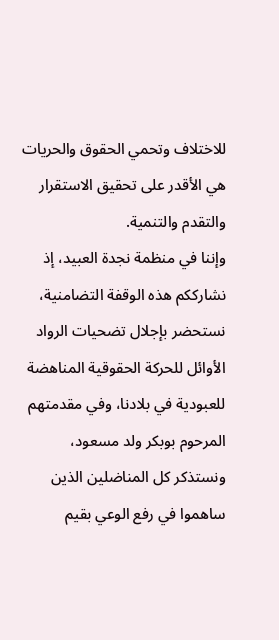للاختلاف وتحمي الحقوق والحريات هي الأقدر على تحقيق الاستقرار والتقدم والتنمية.
وإننا في منظمة نجدة العبيد، إذ نشارككم هذه الوقفة التضامنية، نستحضر بإجلال تضحيات الرواد الأوائل للحركة الحقوقية المناهضة للعبودية في بلادنا، وفي مقدمتهم المرحوم بوبكر ولد مسعود، ونستذكر كل المناضلين الذين ساهموا في رفع الوعي بقيم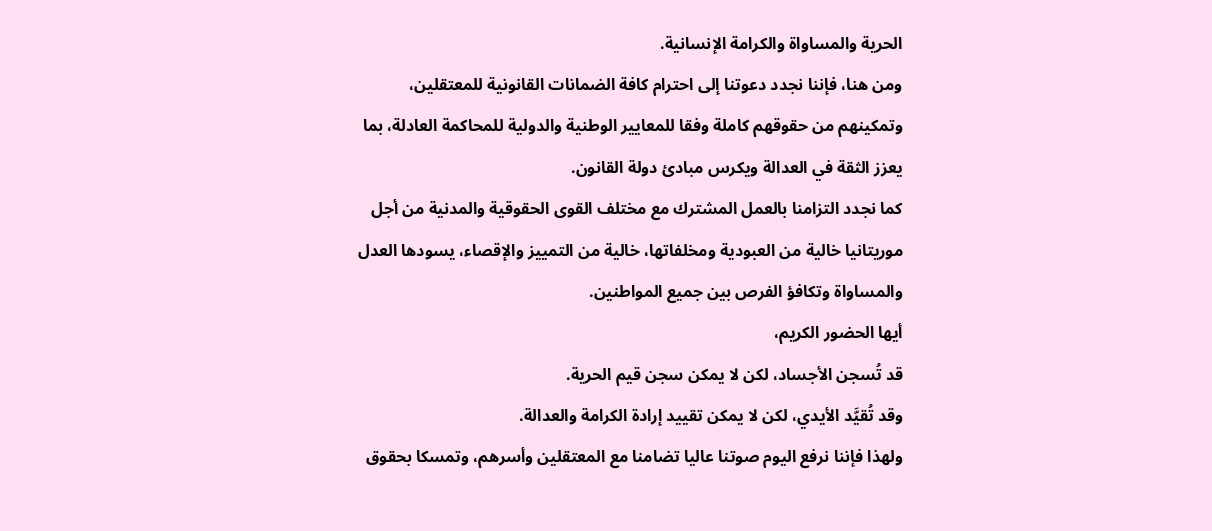الحرية والمساواة والكرامة الإنسانية.
ومن هنا، فإننا نجدد دعوتنا إلى احترام كافة الضمانات القانونية للمعتقلين، وتمكينهم من حقوقهم كاملة وفقا للمعايير الوطنية والدولية للمحاكمة العادلة، بما يعزز الثقة في العدالة ويكرس مبادئ دولة القانون.
كما نجدد التزامنا بالعمل المشترك مع مختلف القوى الحقوقية والمدنية من أجل موريتانيا خالية من العبودية ومخلفاتها، خالية من التمييز والإقصاء، يسودها العدل والمساواة وتكافؤ الفرص بين جميع المواطنين.
أيها الحضور الكريم،
قد تُسجن الأجساد، لكن لا يمكن سجن قيم الحرية.
وقد تُقيَّد الأيدي، لكن لا يمكن تقييد إرادة الكرامة والعدالة.
ولهذا فإننا نرفع اليوم صوتنا عاليا تضامنا مع المعتقلين وأسرهم، وتمسكا بحقوق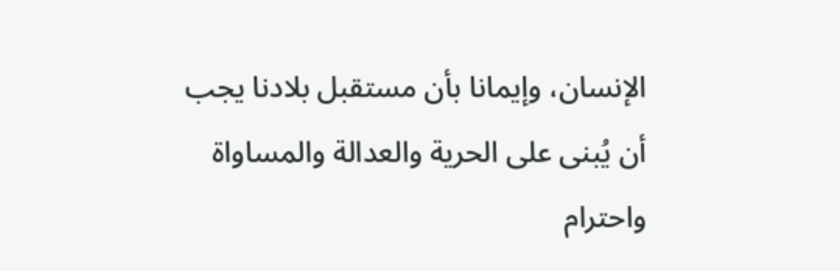الإنسان، وإيمانا بأن مستقبل بلادنا يجب أن يُبنى على الحرية والعدالة والمساواة واحترام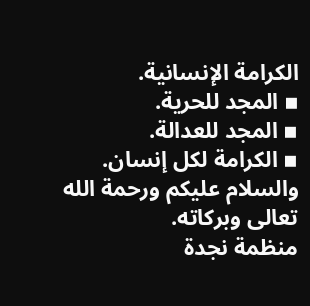الكرامة الإنسانية.
▪ المجد للحرية.
▪ المجد للعدالة.
▪ الكرامة لكل إنسان.
والسلام عليكم ورحمة الله تعالى وبركاته.
منظمة نجدة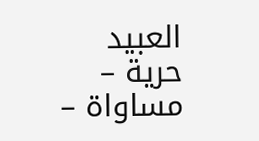العبيد
حرية – مساواة –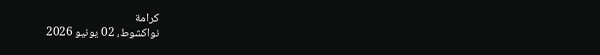كرامة
نواكشوط، 02 يونيو 2026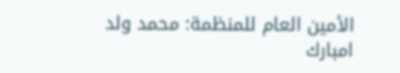الأمين العام للمنظمة: محمد ولد امبارك